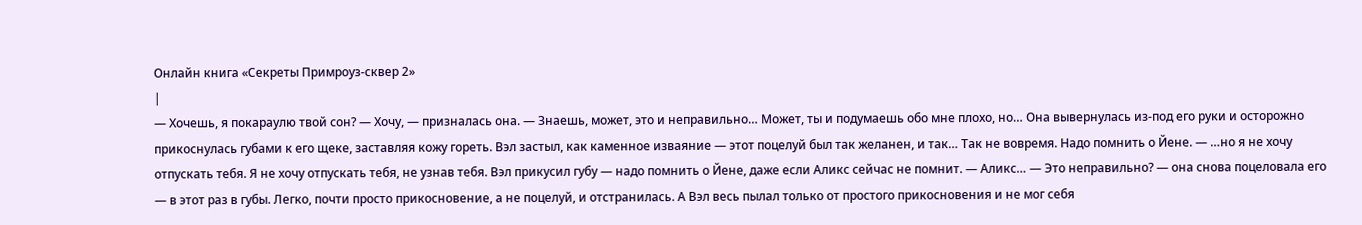Онлайн книга «Секреты Примроуз-сквер 2»
|
— Хочешь, я покараулю твой сон? — Хочу, — призналась она. — Знаешь, может, это и неправильно… Может, ты и подумаешь обо мне плохо, но… Она вывернулась из-под его руки и осторожно прикоснулась губами к его щеке, заставляя кожу гореть. Вэл застыл, как каменное изваяние — этот поцелуй был так желанен, и так… Так не вовремя. Надо помнить о Йене. — …но я не хочу отпускать тебя. Я не хочу отпускать тебя, не узнав тебя. Вэл прикусил губу — надо помнить о Йене, даже если Аликс сейчас не помнит. — Аликс… — Это неправильно? — она снова поцеловала его — в этот раз в губы. Легко, почти просто прикосновение, а не поцелуй, и отстранилась. А Вэл весь пылал только от простого прикосновения и не мог себя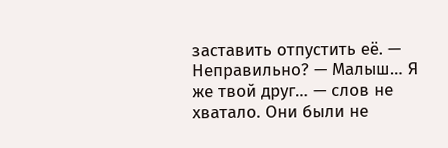заставить отпустить её. — Неправильно? — Малыш… Я же твой друг… — слов не хватало. Они были не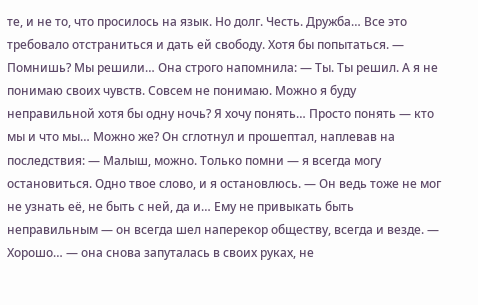те, и не то, что просилось на язык. Но долг. Честь. Дружба… Все это требовало отстраниться и дать ей свободу. Хотя бы попытаться. — Помнишь? Мы решили… Она строго напомнила: — Ты. Ты решил. А я не понимаю своих чувств. Совсем не понимаю. Можно я буду неправильной хотя бы одну ночь? Я хочу понять… Просто понять — кто мы и что мы… Можно же? Он сглотнул и прошептал, наплевав на последствия: — Малыш, можно. Только помни — я всегда могу остановиться. Одно твое слово, и я остановлюсь. — Он ведь тоже не мог не узнать её, не быть с ней, да и… Ему не привыкать быть неправильным — он всегда шел наперекор обществу, всегда и везде. — Хорошо… — она снова запуталась в своих руках, не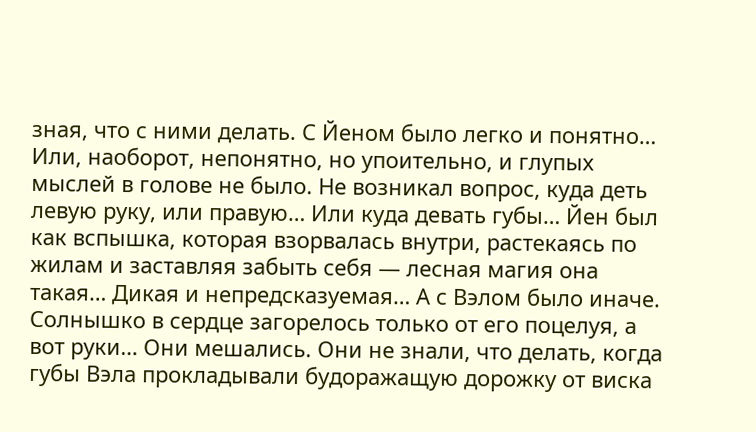зная, что с ними делать. С Йеном было легко и понятно… Или, наоборот, непонятно, но упоительно, и глупых мыслей в голове не было. Не возникал вопрос, куда деть левую руку, или правую… Или куда девать губы… Йен был как вспышка, которая взорвалась внутри, растекаясь по жилам и заставляя забыть себя — лесная магия она такая… Дикая и непредсказуемая… А с Вэлом было иначе. Солнышко в сердце загорелось только от его поцелуя, а вот руки… Они мешались. Они не знали, что делать, когда губы Вэла прокладывали будоражащую дорожку от виска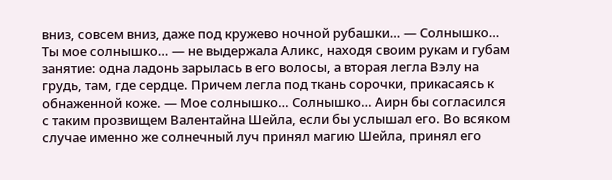вниз, совсем вниз, даже под кружево ночной рубашки… — Солнышко… Ты мое солнышко… — не выдержала Аликс, находя своим рукам и губам занятие: одна ладонь зарылась в его волосы, а вторая легла Вэлу на грудь, там, где сердце. Причем легла под ткань сорочки, прикасаясь к обнаженной коже. — Мое солнышко… Солнышко… Аирн бы согласился с таким прозвищем Валентайна Шейла, если бы услышал его. Во всяком случае именно же солнечный луч принял магию Шейла, принял его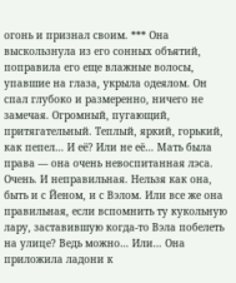огонь и признал своим. *** Она выскользнула из его сонных объятий, поправила его еще влажные волосы, упавшие на глаза, укрыла одеялом. Он спал глубоко и размеренно, ничего не замечая. Огромный, пугающий, притягательный. Теплый, яркий, горький, как пепел… И её? Или не её… Мать была права — она очень невоспитанная лэса. Очень. И неправильная. Нельзя как она, быть и с Йеном, и с Вэлом. Или все же она правильная, если вспомнить ту кукольную лару, заставившую когда-то Вэла побелеть на улице? Ведь можно… Или… Она приложила ладони к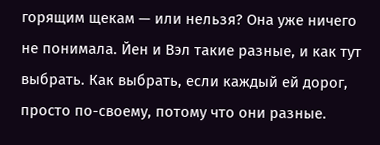горящим щекам — или нельзя? Она уже ничего не понимала. Йен и Вэл такие разные, и как тут выбрать. Как выбрать, если каждый ей дорог, просто по-своему, потому что они разные.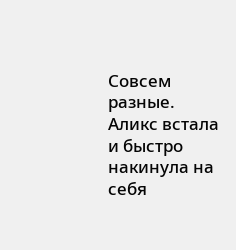Совсем разные. Аликс встала и быстро накинула на себя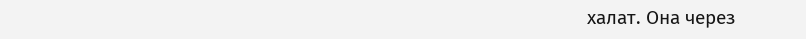халат. Она через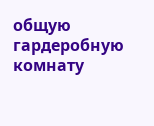общую гардеробную комнату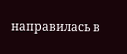направилась в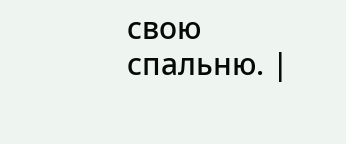свою спальню. |